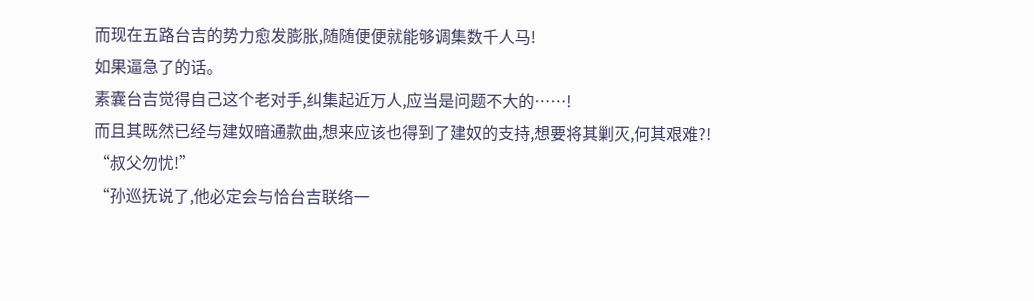而现在五路台吉的势力愈发膨胀,随随便便就能够调集数千人马!
如果逼急了的话。
素囊台吉觉得自己这个老对手,纠集起近万人,应当是问题不大的……!
而且其既然已经与建奴暗通款曲,想来应该也得到了建奴的支持,想要将其剿灭,何其艰难?!
“叔父勿忧!”
“孙巡抚说了,他必定会与恰台吉联络一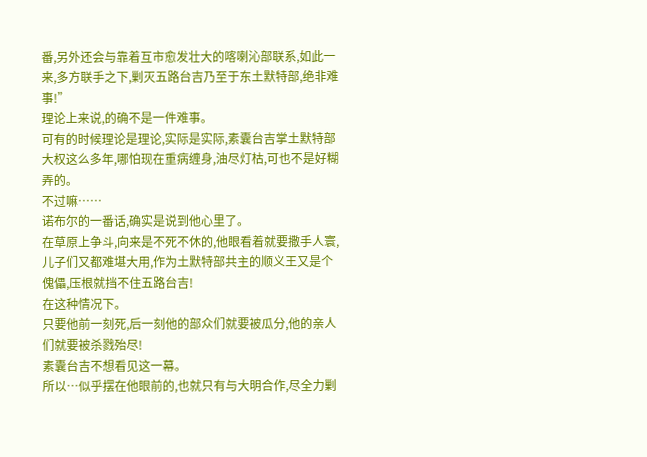番,另外还会与靠着互市愈发壮大的喀喇沁部联系,如此一来,多方联手之下,剿灭五路台吉乃至于东土默特部,绝非难事!”
理论上来说,的确不是一件难事。
可有的时候理论是理论,实际是实际,素囊台吉掌土默特部大权这么多年,哪怕现在重病缠身,油尽灯枯,可也不是好糊弄的。
不过嘛……
诺布尔的一番话,确实是说到他心里了。
在草原上争斗,向来是不死不休的,他眼看着就要撒手人寰,儿子们又都难堪大用,作为土默特部共主的顺义王又是个傀儡,压根就挡不住五路台吉!
在这种情况下。
只要他前一刻死,后一刻他的部众们就要被瓜分,他的亲人们就要被杀戮殆尽!
素囊台吉不想看见这一幕。
所以…似乎摆在他眼前的,也就只有与大明合作,尽全力剿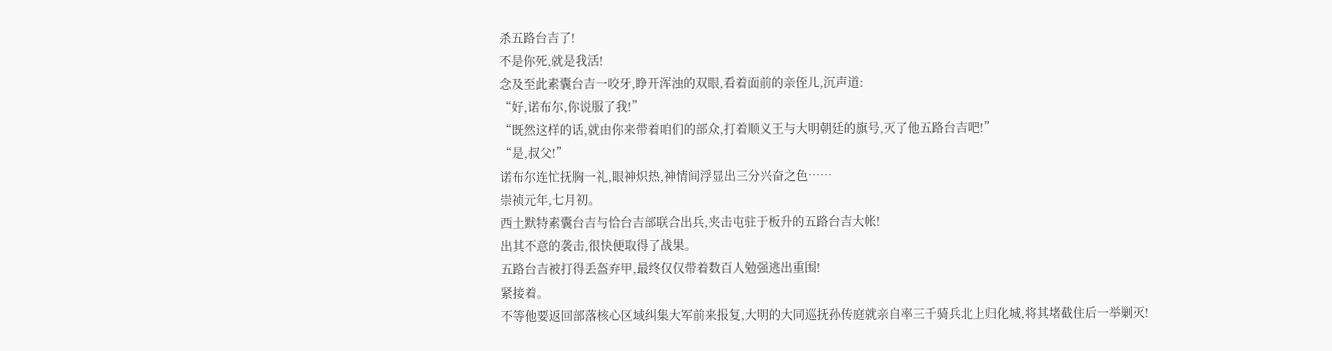杀五路台吉了!
不是你死,就是我活!
念及至此素囊台吉一咬牙,睁开浑浊的双眼,看着面前的亲侄儿,沉声道:
“好,诺布尔,你说服了我!”
“既然这样的话,就由你来带着咱们的部众,打着顺义王与大明朝廷的旗号,灭了他五路台吉吧!”
“是,叔父!”
诺布尔连忙抚胸一礼,眼神炽热,神情间浮显出三分兴奋之色……
崇祯元年,七月初。
西土默特素囊台吉与恰台吉部联合出兵,夹击屯驻于板升的五路台吉大帐!
出其不意的袭击,很快便取得了战果。
五路台吉被打得丢盔弃甲,最终仅仅带着数百人勉强逃出重围!
紧接着。
不等他要返回部落核心区域纠集大军前来报复,大明的大同巡抚孙传庭就亲自率三千骑兵北上归化城,将其堵截住后一举剿灭!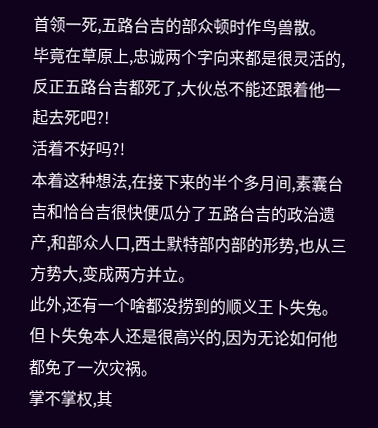首领一死,五路台吉的部众顿时作鸟兽散。
毕竟在草原上,忠诚两个字向来都是很灵活的,反正五路台吉都死了,大伙总不能还跟着他一起去死吧?!
活着不好吗?!
本着这种想法,在接下来的半个多月间,素囊台吉和恰台吉很快便瓜分了五路台吉的政治遗产,和部众人口,西土默特部内部的形势,也从三方势大,变成两方并立。
此外,还有一个啥都没捞到的顺义王卜失兔。
但卜失兔本人还是很高兴的,因为无论如何他都免了一次灾祸。
掌不掌权,其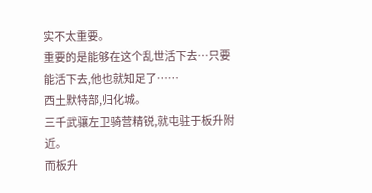实不太重要。
重要的是能够在这个乱世活下去…只要能活下去,他也就知足了……
西土默特部,归化城。
三千武骧左卫骑营精锐,就屯驻于板升附近。
而板升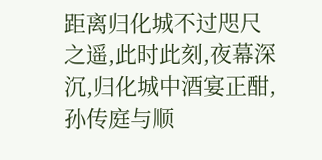距离归化城不过咫尺之遥,此时此刻,夜幕深沉,归化城中酒宴正酣,孙传庭与顺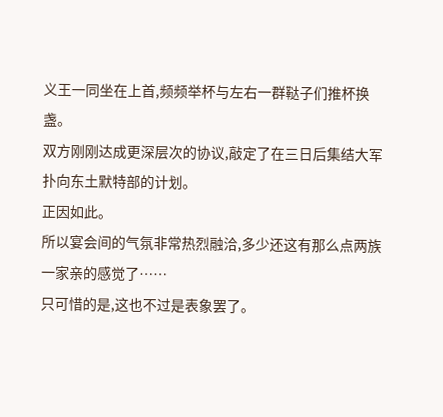义王一同坐在上首,频频举杯与左右一群鞑子们推杯换盏。
双方刚刚达成更深层次的协议,敲定了在三日后集结大军扑向东土默特部的计划。
正因如此。
所以宴会间的气氛非常热烈融洽,多少还这有那么点两族一家亲的感觉了……
只可惜的是,这也不过是表象罢了。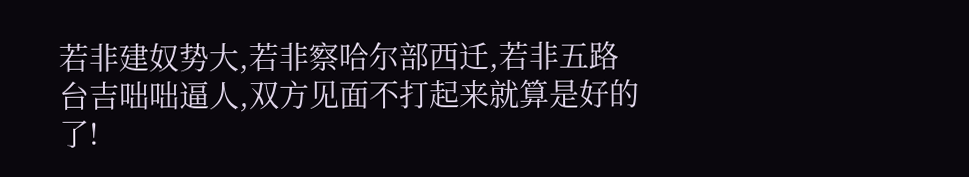若非建奴势大,若非察哈尔部西迁,若非五路台吉咄咄逼人,双方见面不打起来就算是好的了!